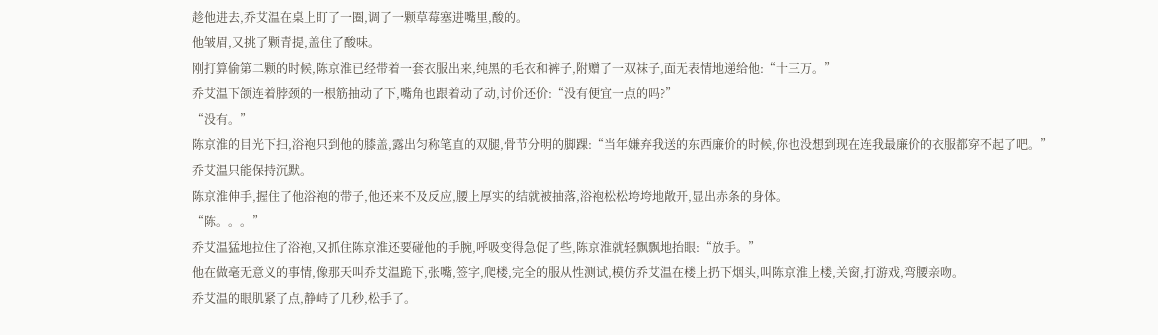趁他进去,乔艾温在桌上盯了一圈,调了一颗草莓塞进嘴里,酸的。
他皱眉,又挑了颗青提,盖住了酸味。
刚打算偷第二颗的时候,陈京淮已经带着一套衣服出来,纯黑的毛衣和裤子,附赠了一双袜子,面无表情地递给他:“十三万。”
乔艾温下颌连着脖颈的一根筋抽动了下,嘴角也跟着动了动,讨价还价:“没有便宜一点的吗?”
“没有。”
陈京淮的目光下扫,浴袍只到他的膝盖,露出匀称笔直的双腿,骨节分明的脚踝:“当年嫌弃我送的东西廉价的时候,你也没想到现在连我最廉价的衣服都穿不起了吧。”
乔艾温只能保持沉默。
陈京淮伸手,握住了他浴袍的带子,他还来不及反应,腰上厚实的结就被抽落,浴袍松松垮垮地敞开,显出赤条的身体。
“陈。。。”
乔艾温猛地拉住了浴袍,又抓住陈京淮还要碰他的手腕,呼吸变得急促了些,陈京淮就轻飘飘地抬眼:“放手。”
他在做毫无意义的事情,像那天叫乔艾温跪下,张嘴,签字,爬楼,完全的服从性测试,模仿乔艾温在楼上扔下烟头,叫陈京淮上楼,关窗,打游戏,弯腰亲吻。
乔艾温的眼肌紧了点,静峙了几秒,松手了。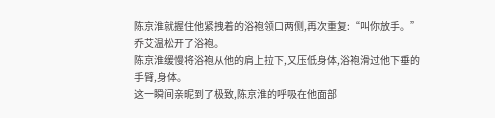陈京淮就握住他紧拽着的浴袍领口两侧,再次重复:“叫你放手。”
乔艾温松开了浴袍。
陈京淮缓慢将浴袍从他的肩上拉下,又压低身体,浴袍滑过他下垂的手臂,身体。
这一瞬间亲昵到了极致,陈京淮的呼吸在他面部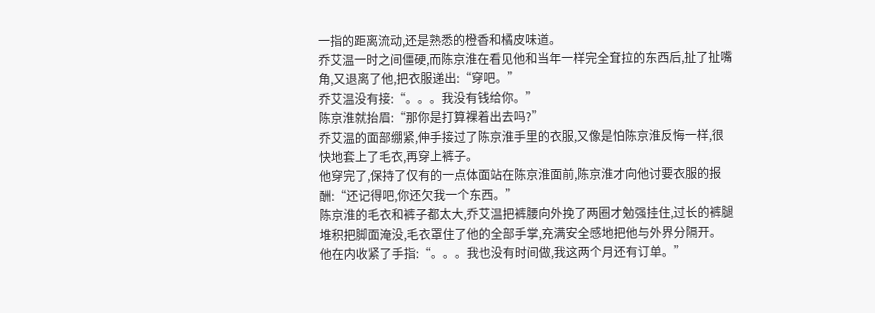一指的距离流动,还是熟悉的橙香和橘皮味道。
乔艾温一时之间僵硬,而陈京淮在看见他和当年一样完全耷拉的东西后,扯了扯嘴角,又退离了他,把衣服递出:“穿吧。”
乔艾温没有接:“。。。我没有钱给你。”
陈京淮就抬眉:“那你是打算裸着出去吗?”
乔艾温的面部绷紧,伸手接过了陈京淮手里的衣服,又像是怕陈京淮反悔一样,很快地套上了毛衣,再穿上裤子。
他穿完了,保持了仅有的一点体面站在陈京淮面前,陈京淮才向他讨要衣服的报酬:“还记得吧,你还欠我一个东西。”
陈京淮的毛衣和裤子都太大,乔艾温把裤腰向外挽了两圈才勉强挂住,过长的裤腿堆积把脚面淹没,毛衣罩住了他的全部手掌,充满安全感地把他与外界分隔开。
他在内收紧了手指:“。。。我也没有时间做,我这两个月还有订单。”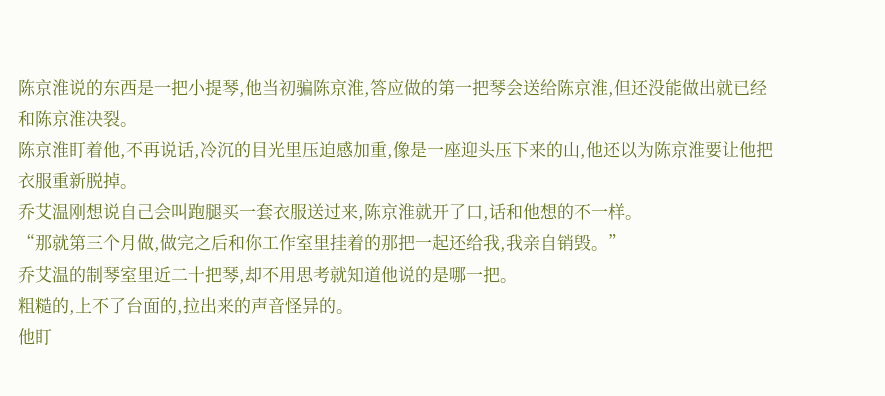陈京淮说的东西是一把小提琴,他当初骗陈京淮,答应做的第一把琴会送给陈京淮,但还没能做出就已经和陈京淮决裂。
陈京淮盯着他,不再说话,冷沉的目光里压迫感加重,像是一座迎头压下来的山,他还以为陈京淮要让他把衣服重新脱掉。
乔艾温刚想说自己会叫跑腿买一套衣服送过来,陈京淮就开了口,话和他想的不一样。
“那就第三个月做,做完之后和你工作室里挂着的那把一起还给我,我亲自销毁。”
乔艾温的制琴室里近二十把琴,却不用思考就知道他说的是哪一把。
粗糙的,上不了台面的,拉出来的声音怪异的。
他盯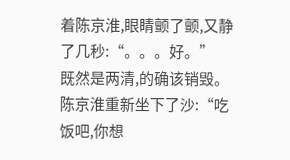着陈京淮,眼睛颤了颤,又静了几秒:“。。。好。”
既然是两清,的确该销毁。
陈京淮重新坐下了沙:“吃饭吧,你想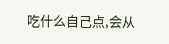吃什么自己点,会从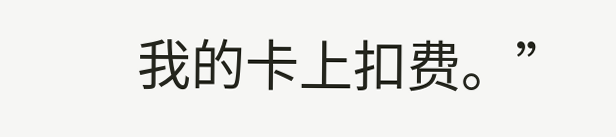我的卡上扣费。”